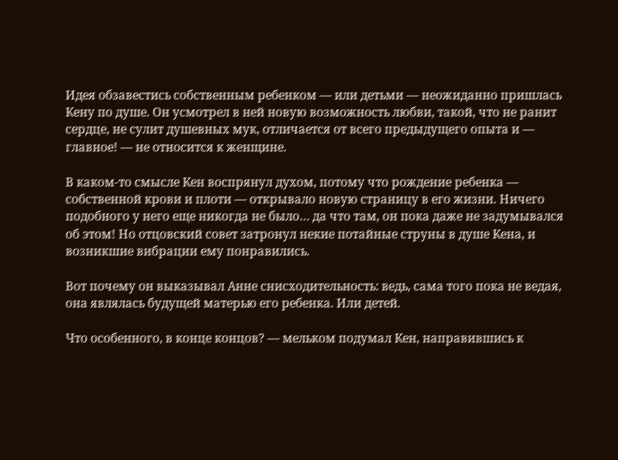Идея обзавестись собственным ребенком — или детьми — неожиданно пришлась Кену по душе. Он усмотрел в ней новую возможность любви, такой, что не ранит сердце, не сулит душевных мук, отличается от всего предыдущего опыта и — главное! — не относится к женщине.

В каком-то смысле Кен воспрянул духом, потому что рождение ребенка — собственной крови и плоти — открывало новую страницу в его жизни. Ничего подобного у него еще никогда не было… да что там, он пока даже не задумывался об этом! Но отцовский совет затронул некие потайные струны в душе Кена, и возникшие вибрации ему понравились.

Вот почему он выказывал Анне снисходительность: ведь, сама того пока не ведая, она являлась будущей матерью его ребенка. Или детей.

Что особенного, в конце концов? — мельком подумал Кен, направившись к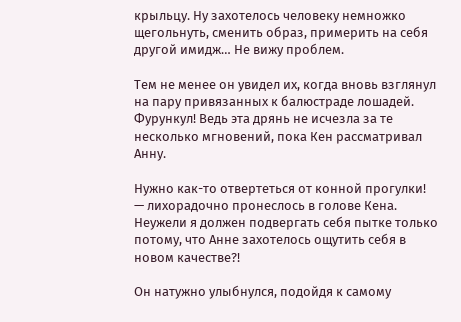крыльцу. Ну захотелось человеку немножко щегольнуть, сменить образ, примерить на себя другой имидж… Не вижу проблем.

Тем не менее он увидел их, когда вновь взглянул на пару привязанных к балюстраде лошадей. Фурункул! Ведь эта дрянь не исчезла за те несколько мгновений, пока Кен рассматривал Анну.

Нужно как-то отвертеться от конной прогулки! — лихорадочно пронеслось в голове Кена. Неужели я должен подвергать себя пытке только потому, что Анне захотелось ощутить себя в новом качестве?!

Он натужно улыбнулся, подойдя к самому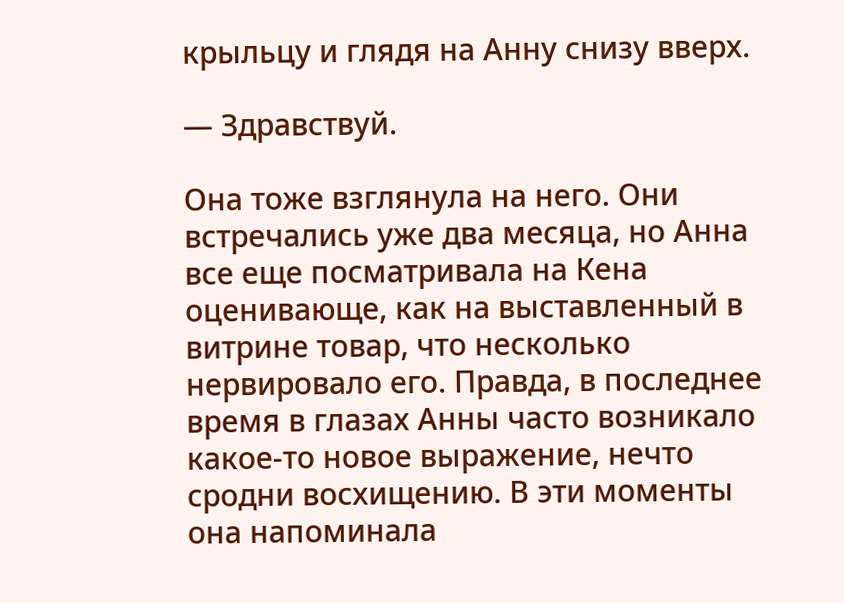крыльцу и глядя на Анну снизу вверх.

— Здравствуй.

Она тоже взглянула на него. Они встречались уже два месяца, но Анна все еще посматривала на Кена оценивающе, как на выставленный в витрине товар, что несколько нервировало его. Правда, в последнее время в глазах Анны часто возникало какое-то новое выражение, нечто сродни восхищению. В эти моменты она напоминала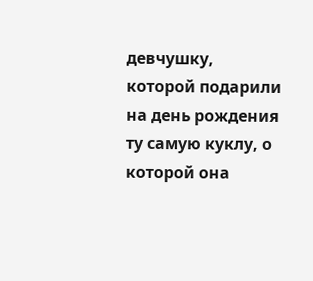девчушку, которой подарили на день рождения ту самую куклу, о которой она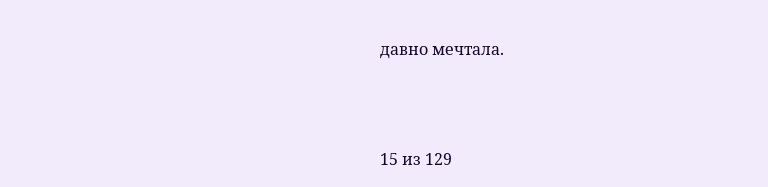давно мечтала.



15 из 129